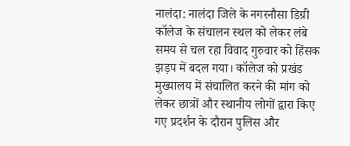नालंदा: नालंदा जिले के नगरनौसा डिग्री कॉलेज के संचालन स्थल को लेकर लंबे समय से चल रहा विवाद गुरुवार को हिंसक झड़प में बदल गया। कॉलेज को प्रखंड मुख्यालय में संचालित करने की मांग को लेकर छात्रों और स्थानीय लोगों द्वारा किए गए प्रदर्शन के दौरान पुलिस और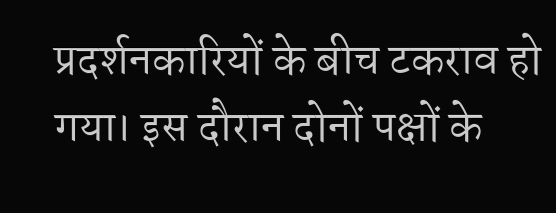प्रदर्शनकारियों के बीच टकराव हो गया। इस दौरान दोनों पक्षों के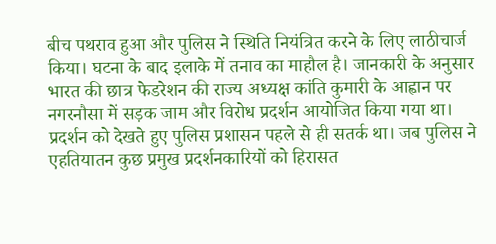बीच पथराव हुआ और पुलिस ने स्थिति नियंत्रित करने के लिए लाठीचार्ज किया। घटना के बाद इलाके में तनाव का माहौल है। जानकारी के अनुसार भारत की छात्र फेडरेशन की राज्य अध्यक्ष कांति कुमारी के आह्वान पर नगरनौसा में सड़क जाम और विरोध प्रदर्शन आयोजित किया गया था। प्रदर्शन को देखते हुए पुलिस प्रशासन पहले से ही सतर्क था। जब पुलिस ने एहतियातन कुछ प्रमुख प्रदर्शनकारियों को हिरासत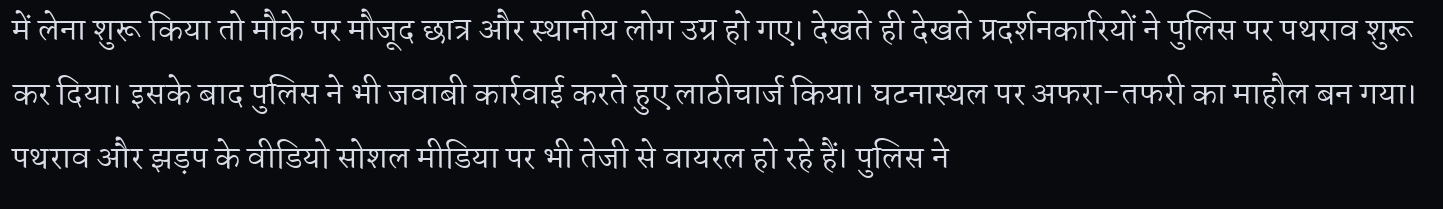में लेना शुरू किया तो मौके पर मौजूद छात्र और स्थानीय लोग उग्र हो गए। देखते ही देखते प्रदर्शनकारियों ने पुलिस पर पथराव शुरू कर दिया। इसके बाद पुलिस ने भी जवाबी कार्रवाई करते हुए लाठीचार्ज किया। घटनास्थल पर अफरा-तफरी का माहौल बन गया।
पथराव और झड़प के वीडियो सोशल मीडिया पर भी तेजी से वायरल हो रहे हैं। पुलिस ने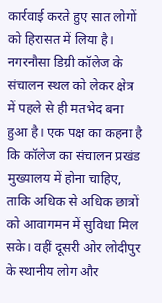कार्रवाई करते हुए सात लोगों को हिरासत में लिया है। नगरनौसा डिग्री कॉलेज के संचालन स्थल को लेकर क्षेत्र में पहले से ही मतभेद बना हुआ है। एक पक्ष का कहना है कि कॉलेज का संचालन प्रखंड मुख्यालय में होना चाहिए, ताकि अधिक से अधिक छात्रों को आवागमन में सुविधा मिल सके। वहीं दूसरी ओर लोदीपुर के स्थानीय लोग और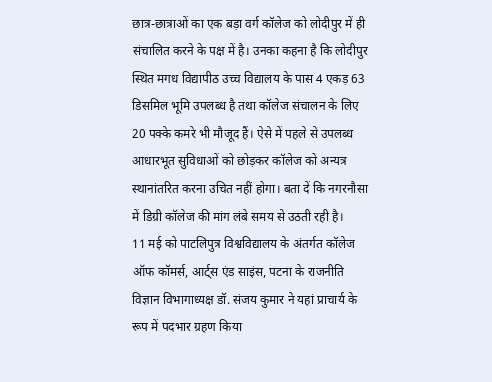छात्र-छात्राओं का एक बड़ा वर्ग कॉलेज को लोदीपुर में ही संचालित करने के पक्ष में है। उनका कहना है कि लोदीपुर स्थित मगध विद्यापीठ उच्च विद्यालय के पास 4 एकड़ 63 डिसमिल भूमि उपलब्ध है तथा कॉलेज संचालन के लिए 20 पक्के कमरे भी मौजूद हैं। ऐसे में पहले से उपलब्ध आधारभूत सुविधाओं को छोड़कर कॉलेज को अन्यत्र स्थानांतरित करना उचित नहीं होगा। बता दें कि नगरनौसा में डिग्री कॉलेज की मांग लंबे समय से उठती रही है।
11 मई को पाटलिपुत्र विश्वविद्यालय के अंतर्गत कॉलेज ऑफ कॉमर्स, आर्ट्स एंड साइंस, पटना के राजनीति विज्ञान विभागाध्यक्ष डॉ. संजय कुमार ने यहां प्राचार्य के रूप में पदभार ग्रहण किया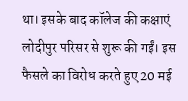था। इसके बाद कॉलेज की कक्षाएं लोदीपुर परिसर से शुरू की गईं। इस फैसले का विरोध करते हुए 20 मई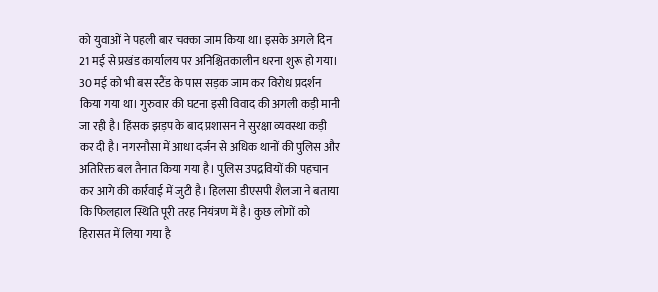को युवाओं ने पहली बार चक्का जाम किया था। इसके अगले दिन 21 मई से प्रखंड कार्यालय पर अनिश्चितकालीन धरना शुरू हो गया। 30 मई को भी बस स्टैंड के पास सड़क जाम कर विरोध प्रदर्शन किया गया था। गुरुवार की घटना इसी विवाद की अगली कड़ी मानी जा रही है। हिंसक झड़प के बाद प्रशासन ने सुरक्षा व्यवस्था कड़ी कर दी है। नगरनौसा में आधा दर्जन से अधिक थानों की पुलिस और अतिरिक्त बल तैनात किया गया है। पुलिस उपद्रवियों की पहचान कर आगे की कार्रवाई में जुटी है। हिलसा डीएसपी शैलजा ने बताया कि फिलहाल स्थिति पूरी तरह नियंत्रण में है। कुछ लोगों को हिरासत में लिया गया है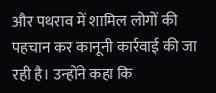और पथराव में शामिल लोगों की पहचान कर कानूनी कार्रवाई की जा रही है। उन्होंने कहा कि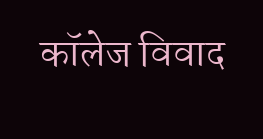कॉलेज विवाद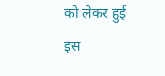को लेकर हुई इस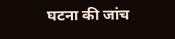घटना की जांच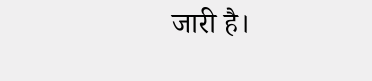जारी है।